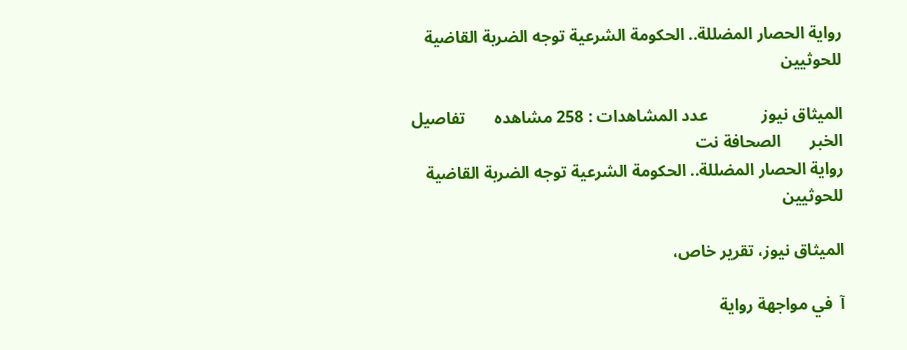رواية الحصار المضللة.. الحكومة الشرعية توجه الضربة القاضية للحوثيين

الميثاق نيوز             عدد المشاهدات : 258 مشاهده       تفاصيل الخبر       الصحافة نت
رواية الحصار المضللة.. الحكومة الشرعية توجه الضربة القاضية للحوثيين

الميثاق نيوز، تقرير خاص،

آ  في مواجهة رواية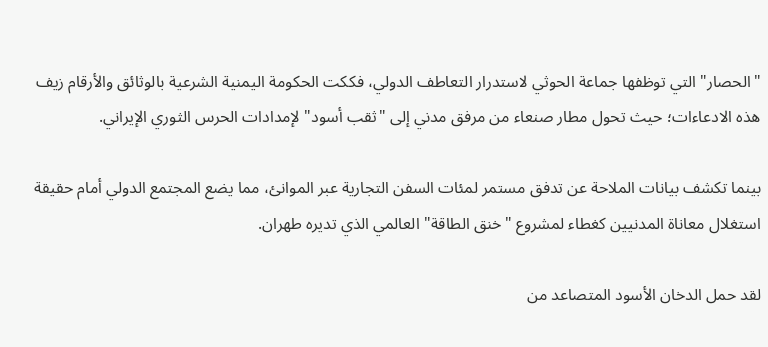"الحصار" التي توظفها جماعة الحوثي لاستدرار التعاطف الدولي، فككت الحكومة اليمنية الشرعية بالوثائق والأرقام زيف هذه الادعاءات؛ حيث تحول مطار صنعاء من مرفق مدني إلى "ثقب أسود" لإمدادات الحرس الثوري الإيراني.

بينما تكشف بيانات الملاحة عن تدفق مستمر لمئات السفن التجارية عبر الموانئ، مما يضع المجتمع الدولي أمام حقيقة استغلال معاناة المدنيين كغطاء لمشروع "خنق الطاقة" العالمي الذي تديره طهران.

لقد حمل الدخان الأسود المتصاعد من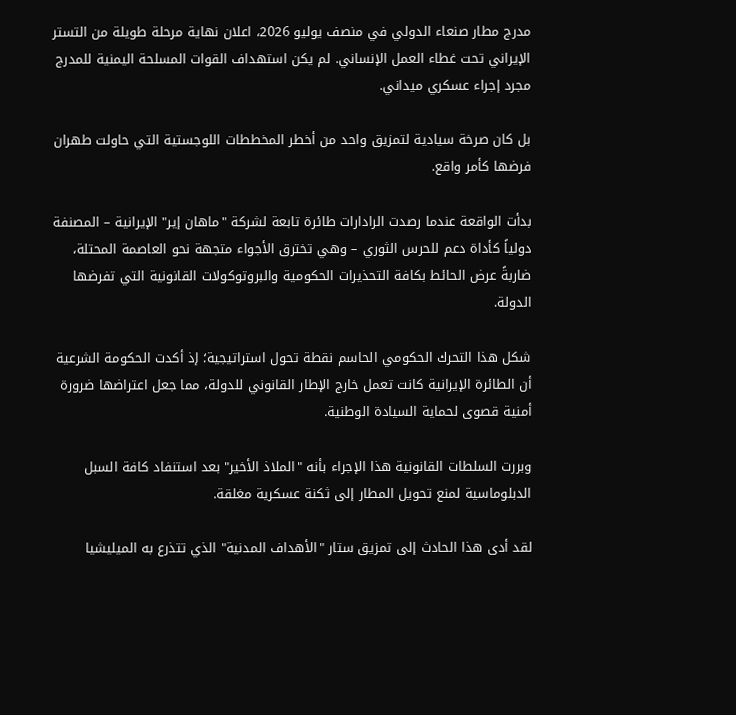مدرج مطار صنعاء الدولي في منصف يوليو 2026، اعلان نهاية مرحلة طويلة من التستر الإيراني تحت غطاء العمل الإنساني. لم يكن استهداف القوات المسلحة اليمنية للمدرج مجرد إجراء عسكري ميداني.

بل كان صرخة سيادية لتمزيق واحد من أخطر المخططات اللوجستية التي حاولت طهران فرضها كأمر واقع.

بدأت الواقعة عندما رصدت الرادارات طائرة تابعة لشركة "ماهان إير" الإيرانية – المصنفة دولياً كأداة دعم للحرس الثوري – وهي تخترق الأجواء متجهة نحو العاصمة المحتلة، ضاربةً عرض الحائط بكافة التحذيرات الحكومية والبروتوكولات القانونية التي تفرضها الدولة.

شكل هذا التحرك الحكومي الحاسم نقطة تحول استراتيجية؛ إذ أكدت الحكومة الشرعية أن الطائرة الإيرانية كانت تعمل خارج الإطار القانوني للدولة، مما جعل اعتراضها ضرورة أمنية قصوى لحماية السيادة الوطنية.

وبررت السلطات القانونية هذا الإجراء بأنه "الملاذ الأخير" بعد استنفاد كافة السبل الدبلوماسية لمنع تحويل المطار إلى ثكنة عسكرية مغلقة.

لقد أدى هذا الحادث إلى تمزيق ستار "الأهداف المدنية" الذي تتذرع به الميليشيا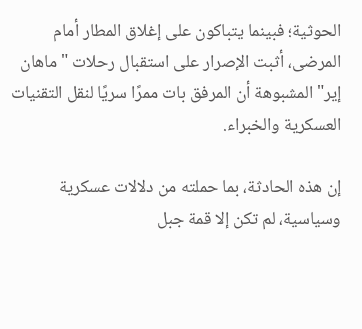الحوثية؛ فبينما يتباكون على إغلاق المطار أمام المرضى، أثبت الإصرار على استقبال رحلات "ماهان إير" المشبوهة أن المرفق بات ممرًا سريًا لنقل التقنيات العسكرية والخبراء.

إن هذه الحادثة، بما حملته من دلالات عسكرية وسياسية، لم تكن إلا قمة جبل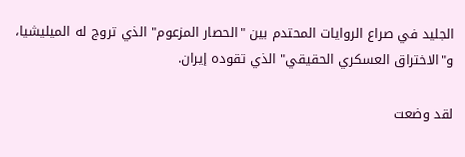الجليد في صراع الروايات المحتدم بين "الحصار المزعوم" الذي تروج له الميليشيا، و"الاختراق العسكري الحقيقي" الذي تقوده إيران.

لقد وضعت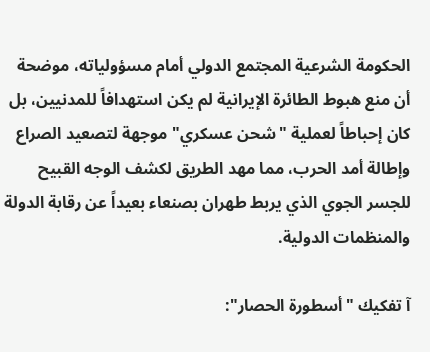الحكومة الشرعية المجتمع الدولي أمام مسؤولياته، موضحة أن منع هبوط الطائرة الإيرانية لم يكن استهدافاً للمدنيين، بل كان إحباطاً لعملية "شحن عسكري" موجهة لتصعيد الصراع وإطالة أمد الحرب، مما مهد الطريق لكشف الوجه القبيح للجسر الجوي الذي يربط طهران بصنعاء بعيداً عن رقابة الدولة والمنظمات الدولية.

آ تفكيك "أسطورة الحصار":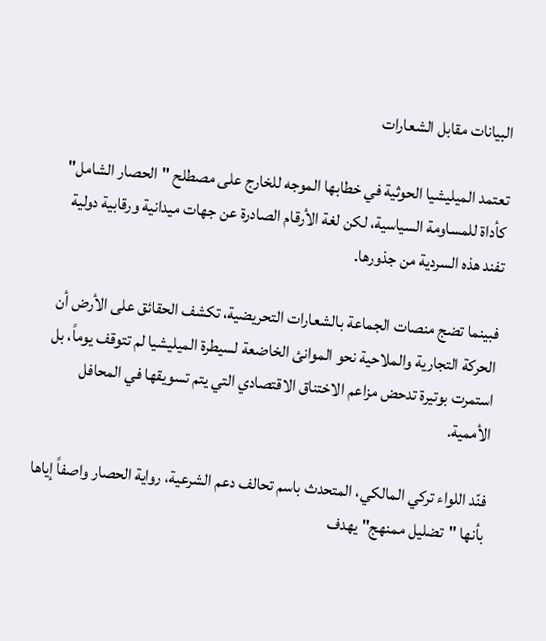البيانات مقابل الشعارات

تعتمد الميليشيا الحوثية في خطابها الموجه للخارج على مصطلح "الحصار الشامل" كأداة للمساومة السياسية، لكن لغة الأرقام الصادرة عن جهات ميدانية ورقابية دولية تفند هذه السردية من جذورها.

فبينما تضج منصات الجماعة بالشعارات التحريضية، تكشف الحقائق على الأرض أن الحركة التجارية والملاحية نحو الموانئ الخاضعة لسيطرة الميليشيا لم تتوقف يوماً، بل استمرت بوتيرة تدحض مزاعم الاختناق الاقتصادي التي يتم تسويقها في المحافل الأممية.

فنّد اللواء تركي المالكي، المتحدث باسم تحالف دعم الشرعية، رواية الحصار واصفاً إياها بأنها "تضليل ممنهج" يهدف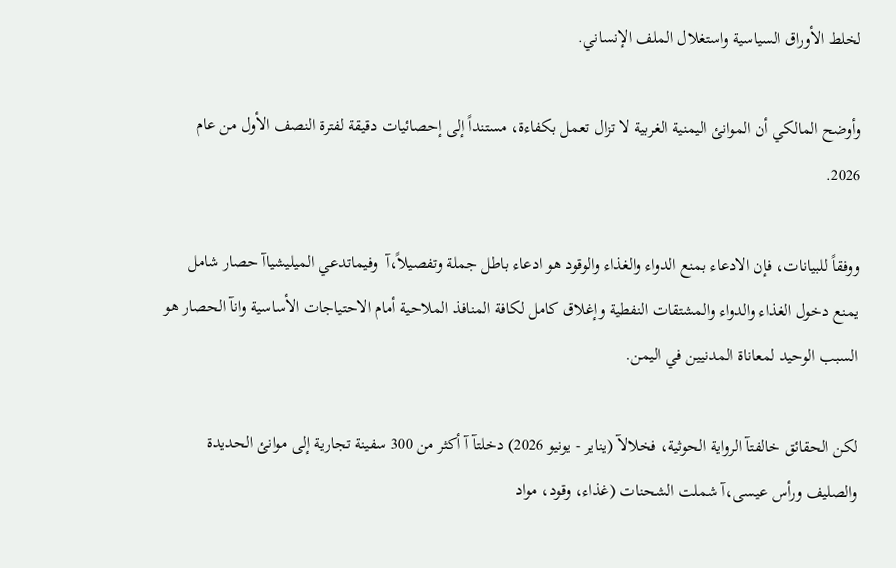لخلط الأوراق السياسية واستغلال الملف الإنساني.

وأوضح المالكي أن الموانئ اليمنية الغربية لا تزال تعمل بكفاءة، مستنداً إلى إحصائيات دقيقة لفترة النصف الأول من عام 2026.

ووفقاً للبيانات، فإن الادعاء بمنع الدواء والغذاء والوقود هو ادعاء باطل جملة وتفصيلاً،آ  وفيماتدعي الميليشياآ حصار شامل يمنع دخول الغذاء والدواء والمشتقات النفطية وإغلاق كامل لكافة المنافذ الملاحية أمام الاحتياجات الأساسية وانآ الحصار هو السبب الوحيد لمعاناة المدنيين في اليمن.

لكن الحقائق خالفتآ الرواية الحوثية، فخلالآ (يناير - يونيو 2026) دخلتآ آ أكثر من 300 سفينة تجارية إلى موانئ الحديدة والصليف ورأس عيسى،آ شملت الشحنات (غذاء، وقود، مواد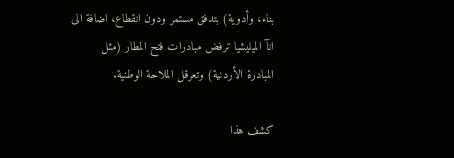بناء، وأدوية) بتدفق مستمر ودون انقطاع، اضافة الى انآ الميليشيا ترفض مبادرات فتح المطار (مثل المبادرة الأردنية) وتعرقل الملاحة الوطنية.

كشف هذا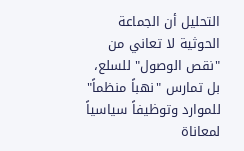التحليل أن الجماعة الحوثية لا تعاني من "نقص الوصول" للسلع، بل تمارس "نهباً منظماً" للموارد وتوظيفاً سياسياً لمعاناة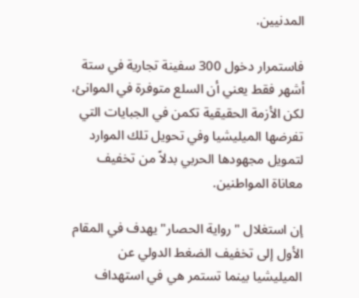المدنيين.

فاستمرار دخول 300 سفينة تجارية في ستة أشهر فقط يعني أن السلع متوفرة في الموانئ، لكن الأزمة الحقيقية تكمن في الجبايات التي تفرضها الميليشيا وفي تحويل تلك الموارد لتمويل مجهودها الحربي بدلاً من تخفيف معاناة المواطنين.

إن استغلال "رواية الحصار" يهدف في المقام الأول إلى تخفيف الضغط الدولي عن الميليشيا بينما تستمر هي في استهداف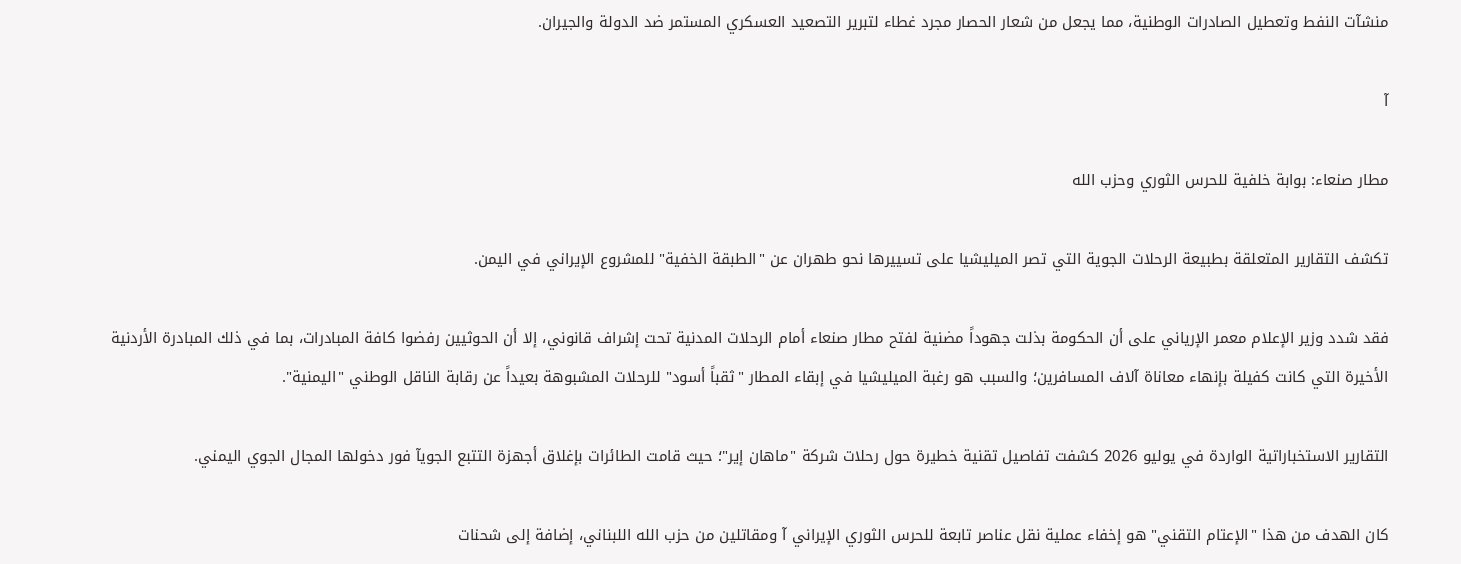منشآت النفط وتعطيل الصادرات الوطنية، مما يجعل من شعار الحصار مجرد غطاء لتبرير التصعيد العسكري المستمر ضد الدولة والجيران.

آ

مطار صنعاء: بوابة خلفية للحرس الثوري وحزب الله

تكشف التقارير المتعلقة بطبيعة الرحلات الجوية التي تصر الميليشيا على تسييرها نحو طهران عن "الطبقة الخفية" للمشروع الإيراني في اليمن.

فقد شدد وزير الإعلام معمر الإرياني على أن الحكومة بذلت جهوداً مضنية لفتح مطار صنعاء أمام الرحلات المدنية تحت إشراف قانوني، إلا أن الحوثيين رفضوا كافة المبادرات، بما في ذلك المبادرة الأردنية الأخيرة التي كانت كفيلة بإنهاء معاناة آلاف المسافرين؛ والسبب هو رغبة الميليشيا في إبقاء المطار "ثقباً أسود" للرحلات المشبوهة بعيداً عن رقابة الناقل الوطني "اليمنية".

التقارير الاستخباراتية الواردة في يوليو 2026 كشفت تفاصيل تقنية خطيرة حول رحلات شركة "ماهان إير"؛ حيث قامت الطائرات بإغلاق أجهزة التتبع الجويآ فور دخولها المجال الجوي اليمني.

كان الهدف من هذا "الإعتام التقني" هو إخفاء عملية نقل عناصر تابعة للحرس الثوري الإيراني آ ومقاتلين من حزب الله اللبناني، إضافة إلى شحنات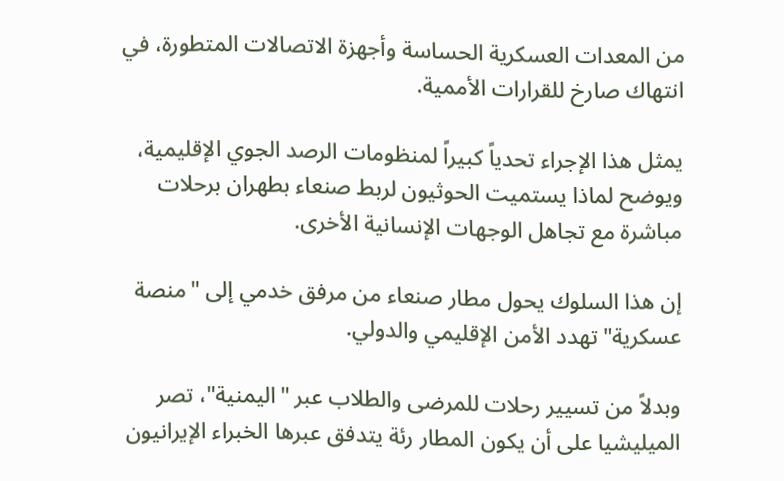من المعدات العسكرية الحساسة وأجهزة الاتصالات المتطورة، في انتهاك صارخ للقرارات الأممية.

يمثل هذا الإجراء تحدياً كبيراً لمنظومات الرصد الجوي الإقليمية، ويوضح لماذا يستميت الحوثيون لربط صنعاء بطهران برحلات مباشرة مع تجاهل الوجهات الإنسانية الأخرى.

إن هذا السلوك يحول مطار صنعاء من مرفق خدمي إلى "منصة عسكرية" تهدد الأمن الإقليمي والدولي.

وبدلاً من تسيير رحلات للمرضى والطلاب عبر "اليمنية"، تصر الميليشيا على أن يكون المطار رئة يتدفق عبرها الخبراء الإيرانيون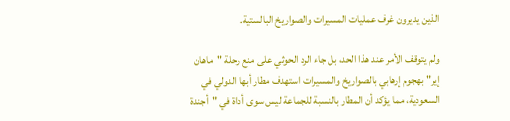الذين يديرون غرف عمليات المسيرات والصواريخ البالستية.

ولم يتوقف الأمر عند هذا الحد، بل جاء الرد الحوثي على منع رحلة "ماهان إير" بهجوم إرهابي بالصواريخ والمسيرات استهدف مطار أبها الدولي في السعودية، مما يؤكد أن المطار بالنسبة للجماعة ليس سوى أداة في "أجندة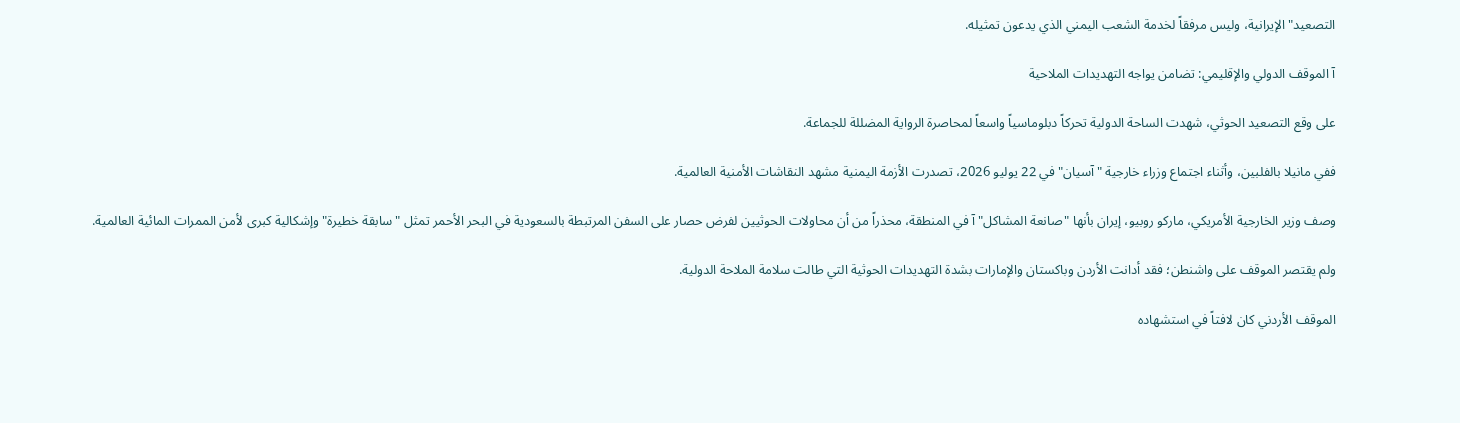التصعيد" الإيرانية، وليس مرفقاً لخدمة الشعب اليمني الذي يدعون تمثيله.

آ الموقف الدولي والإقليمي: تضامن يواجه التهديدات الملاحية

على وقع التصعيد الحوثي، شهدت الساحة الدولية تحركاً دبلوماسياً واسعاً لمحاصرة الرواية المضللة للجماعة.

ففي مانيلا بالفلبين، وأثناء اجتماع وزراء خارجية "آسيان" في 22 يوليو 2026، تصدرت الأزمة اليمنية مشهد النقاشات الأمنية العالمية.

وصف وزير الخارجية الأمريكي، ماركو روبيو، إيران بأنها "صانعة المشاكل" آ في المنطقة، محذراً من أن محاولات الحوثيين لفرض حصار على السفن المرتبطة بالسعودية في البحر الأحمر تمثل "سابقة خطيرة" وإشكالية كبرى لأمن الممرات المائية العالمية.

ولم يقتصر الموقف على واشنطن؛ فقد أدانت الأردن وباكستان والإمارات بشدة التهديدات الحوثية التي طالت سلامة الملاحة الدولية.

الموقف الأردني كان لافتاً في استشهاده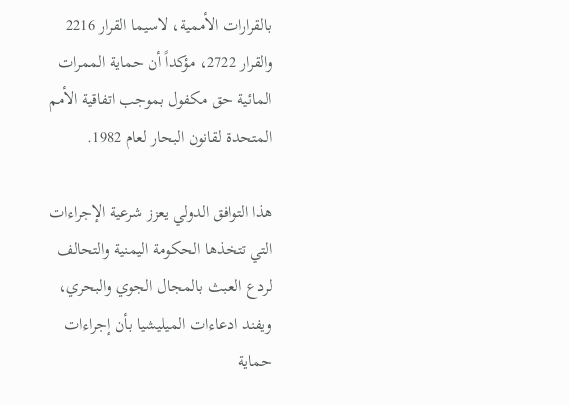بالقرارات الأممية، لاسيما القرار 2216 والقرار 2722، مؤكداً أن حماية الممرات المائية حق مكفول بموجب اتفاقية الأمم المتحدة لقانون البحار لعام 1982.

هذا التوافق الدولي يعزز شرعية الإجراءات التي تتخذها الحكومة اليمنية والتحالف لردع العبث بالمجال الجوي والبحري، ويفند ادعاءات الميليشيا بأن إجراءات حماية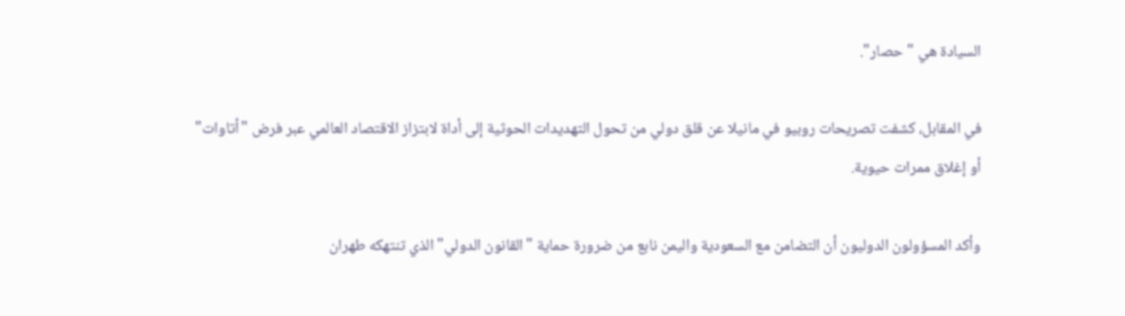السيادة هي "حصار".

في المقابل، كشفت تصريحات روبيو في مانيلا عن قلق دولي من تحول التهديدات الحوثية إلى أداة لابتزاز الاقتصاد العالمي عبر فرض "أتاوات" أو إغلاق ممرات حيوية.

وأكد المسؤولون الدوليون أن التضامن مع السعودية واليمن نابع من ضرورة حماية "القانون الدولي" الذي تنتهكه طهران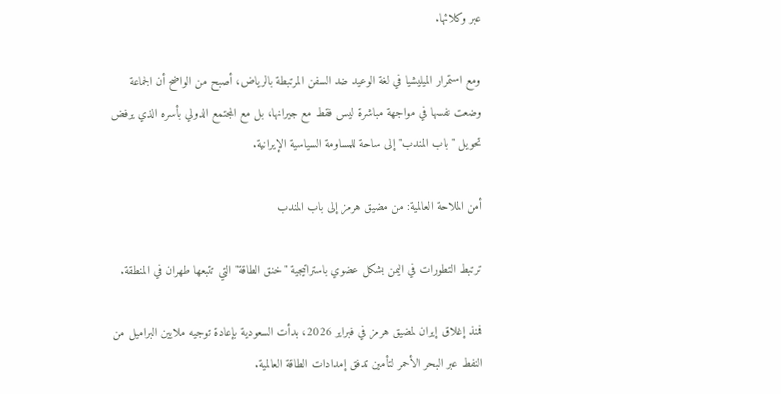عبر وكلائها.

ومع استمرار الميليشيا في لغة الوعيد ضد السفن المرتبطة بالرياض، أصبح من الواضح أن الجماعة وضعت نفسها في مواجهة مباشرة ليس فقط مع جيرانها، بل مع المجتمع الدولي بأسره الذي يرفض تحويل "باب المندب" إلى ساحة للمساومة السياسية الإيرانية.

أمن الملاحة العالمية: من مضيق هرمز إلى باب المندب

ترتبط التطورات في اليمن بشكل عضوي باستراتيجية "خنق الطاقة" التي تتبعها طهران في المنطقة.

فمنذ إغلاق إيران لمضيق هرمز في فبراير 2026، بدأت السعودية بإعادة توجيه ملايين البراميل من النفط عبر البحر الأحمر لتأمين تدفق إمدادات الطاقة العالمية.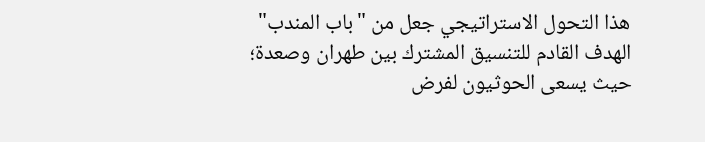هذا التحول الاستراتيجي جعل من "باب المندب" الهدف القادم للتنسيق المشترك بين طهران وصعدة؛ حيث يسعى الحوثيون لفرض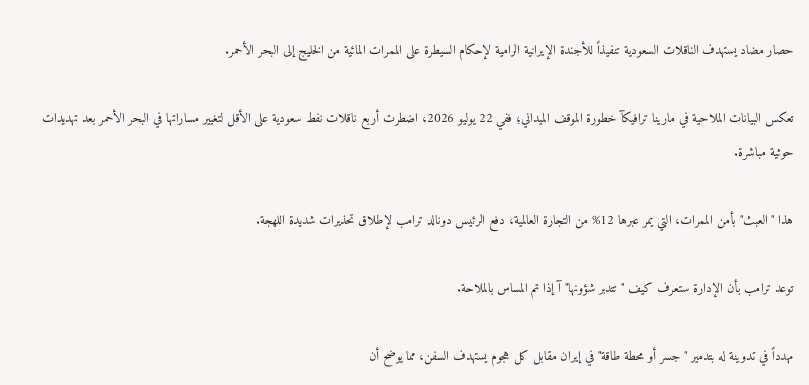حصار مضاد يستهدف الناقلات السعودية تنفيذاً للأجندة الإيرانية الرامية لإحكام السيطرة على الممرات المائية من الخليج إلى البحر الأحمر.

تعكس البيانات الملاحية في مارينا ترافيكآ خطورة الموقف الميداني؛ ففي 22 يوليو 2026، اضطرت أربع ناقلات نفط سعودية على الأقل لتغيير مساراتها في البحر الأحمر بعد تهديدات حوثية مباشرة.

هذا "العبث" بأمن الممرات، التي يمر عبرها 12% من التجارة العالمية، دفع الرئيس دونالد ترامب لإطلاق تحذيرات شديدة اللهجة.

توعد ترامب بأن الإدارة ستعرف كيف "تتدبر شؤونها" آ إذا تم المساس بالملاحة.

مهدداً في تدوينة له بتدمير "جسر أو محطة طاقة" في إيران مقابل كل هجوم يستهدف السفن، مما يوضح أن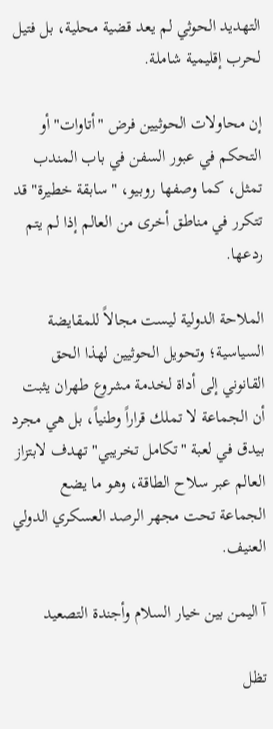التهديد الحوثي لم يعد قضية محلية، بل فتيل لحرب إقليمية شاملة.

إن محاولات الحوثيين فرض "أتاوات" أو التحكم في عبور السفن في باب المندب تمثل، كما وصفها روبيو، "سابقة خطيرة" قد تتكرر في مناطق أخرى من العالم إذا لم يتم ردعها.

الملاحة الدولية ليست مجالاً للمقايضة السياسية؛ وتحويل الحوثيين لهذا الحق القانوني إلى أداة لخدمة مشروع طهران يثبت أن الجماعة لا تملك قراراً وطنياً، بل هي مجرد بيدق في لعبة "تكامل تخريبي" تهدف لابتزاز العالم عبر سلاح الطاقة، وهو ما يضع الجماعة تحت مجهر الرصد العسكري الدولي العنيف.

آ اليمن بين خيار السلام وأجندة التصعيد

تظل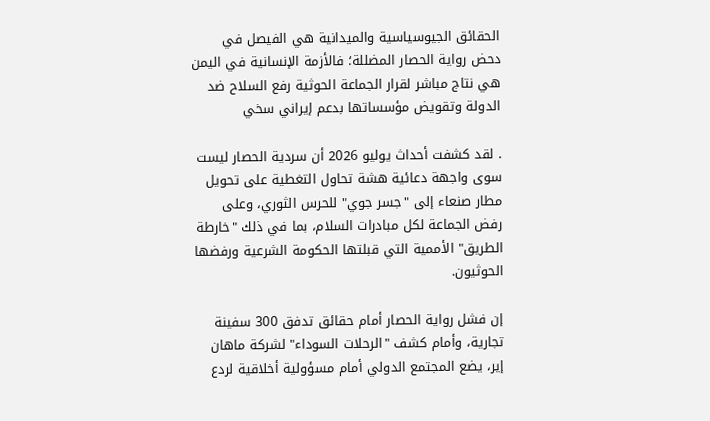الحقائق الجيوسياسية والميدانية هي الفيصل في دحض رواية الحصار المضللة؛ فالأزمة الإنسانية في اليمن هي نتاج مباشر لقرار الجماعة الحوثية رفع السلاح ضد الدولة وتقويض مؤسساتها بدعم إيراني سخي

. لقد كشفت أحداث يوليو 2026 أن سردية الحصار ليست سوى واجهة دعائية هشة تحاول التغطية على تحويل مطار صنعاء إلى "جسر جوي" للحرس الثوري، وعلى رفض الجماعة لكل مبادرات السلام، بما في ذلك "خارطة الطريق" الأممية التي قبلتها الحكومة الشرعية ورفضها الحوثيون.

إن فشل رواية الحصار أمام حقائق تدفق 300 سفينة تجارية، وأمام كشف "الرحلات السوداء" لشركة ماهان إير، يضع المجتمع الدولي أمام مسؤولية أخلاقية لردع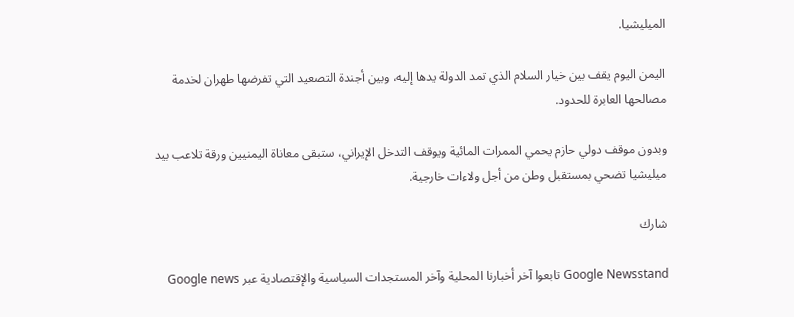الميليشيا.

اليمن اليوم يقف بين خيار السلام الذي تمد الدولة يدها إليه، وبين أجندة التصعيد التي تفرضها طهران لخدمة مصالحها العابرة للحدود.

وبدون موقف دولي حازم يحمي الممرات المائية ويوقف التدخل الإيراني، ستبقى معاناة اليمنيين ورقة تلاعب بيد ميليشيا تضحي بمستقبل وطن من أجل ولاءات خارجية.

شارك

Google Newsstand تابعوا آخر أخبارنا المحلية وآخر المستجدات السياسية والإقتصادية عبر Google news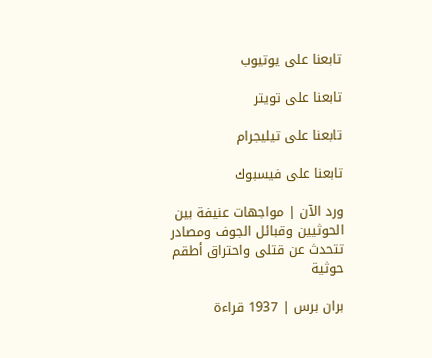تابعنا على يوتيوب

تابعنا على تويتر

تابعنا على تيليجرام

تابعنا على فيسبوك

ورد الآن | مواجهات عنيفة بين الحوثيين وقبائل الجوف ومصادر تتحدث عن قتلى واحتراق أطقم حوثية

بران برس | 1937 قراءة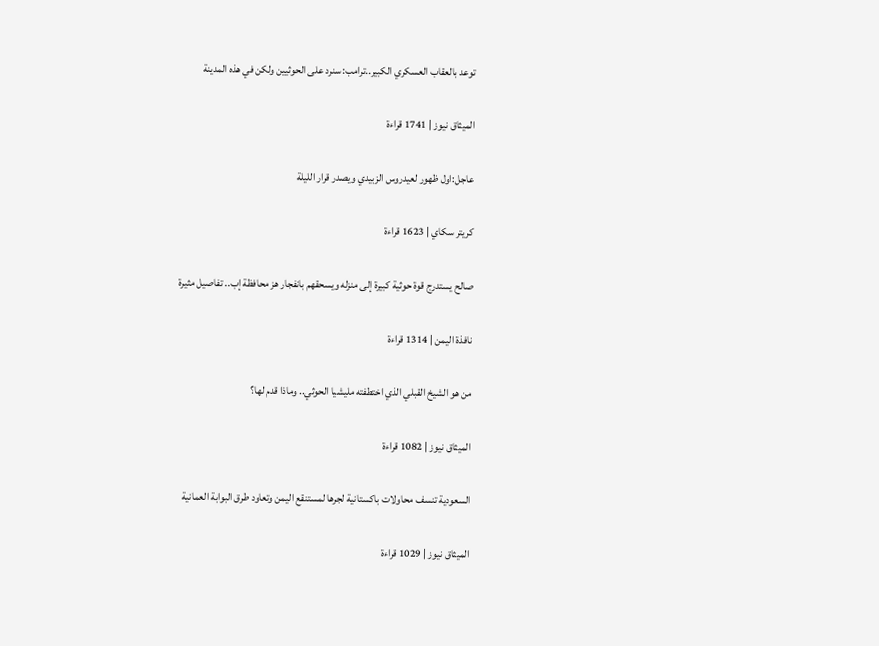توعد بالعقاب العسكري الكبير..ترامب: سنرد على الحوثيين ولكن في هذه المدينة

الميثاق نيوز | 1741 قراءة

عاجل:اول ظهور لعيدروس الزبيدي ويصدر قرار الليلة

كريتر سكاي | 1623 قراءة

صالح يستدرج قوة حوثية كبيرة إلى منزله ويسحقهم بانفجار هز محافظة إب.. تفاصيل مثيرة

نافذة اليمن | 1314 قراءة

من هو الشيخ القبلي الذي اختطفته مليشيا الحوثي.. وماذا قدم لها؟

الميثاق نيوز | 1082 قراءة

السعودية تنسف محاولات باكستانية لجرها لمستنقع اليمن وتعاود طرق البوابة العمانية

الميثاق نيوز | 1029 قراءة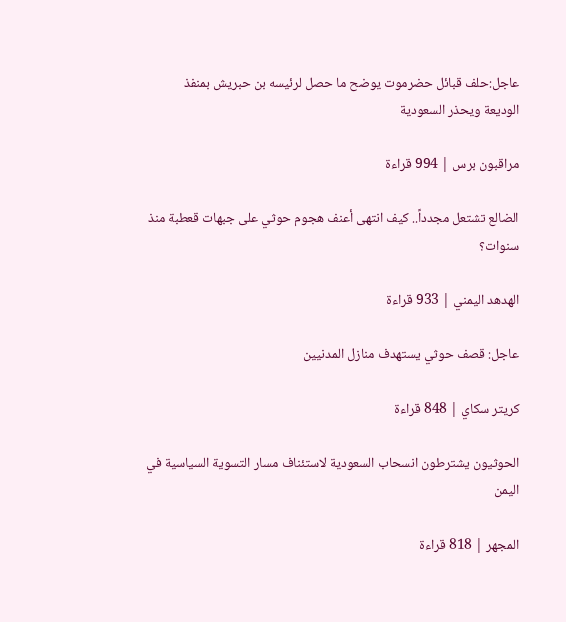عاجل:حلف قبائل حضرموت يوضح ما حصل لرئيسه بن حبريش بمنفذ الوديعة ويحذر السعودية

مراقبون برس | 994 قراءة

الضالع تشتعل مجدداً.. كيف انتهى أعنف هجوم حوثي على جبهات قعطبة منذ سنوات؟

الهدهد اليمني | 933 قراءة

عاجل: قصف حوثي يستهدف منازل المدنيين

كريتر سكاي | 848 قراءة

الحوثيون يشترطون انسحاب السعودية لاستئناف مسار التسوية السياسية في اليمن

المجهر | 818 قراءة